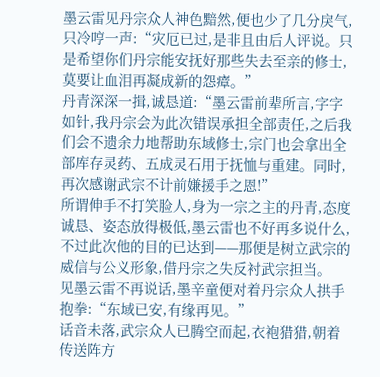墨云雷见丹宗众人神色黯然,便也少了几分戾气,只冷哼一声:“灾厄已过,是非且由后人评说。只是希望你们丹宗能安抚好那些失去至亲的修士,莫要让血泪再凝成新的怨瘴。”
丹青深深一揖,诚恳道:“墨云雷前辈所言,字字如针,我丹宗会为此次错误承担全部责任,之后我们会不遗余力地帮助东域修士,宗门也会拿出全部库存灵药、五成灵石用于抚恤与重建。同时,再次感谢武宗不计前嫌援手之恩!”
所谓伸手不打笑脸人,身为一宗之主的丹青,态度诚恳、姿态放得极低,墨云雷也不好再多说什么,不过此次他的目的已达到——那便是树立武宗的威信与公义形象,借丹宗之失反衬武宗担当。
见墨云雷不再说话,墨辛童便对着丹宗众人拱手抱拳:“东域已安,有缘再见。”
话音未落,武宗众人已腾空而起,衣袍猎猎,朝着传送阵方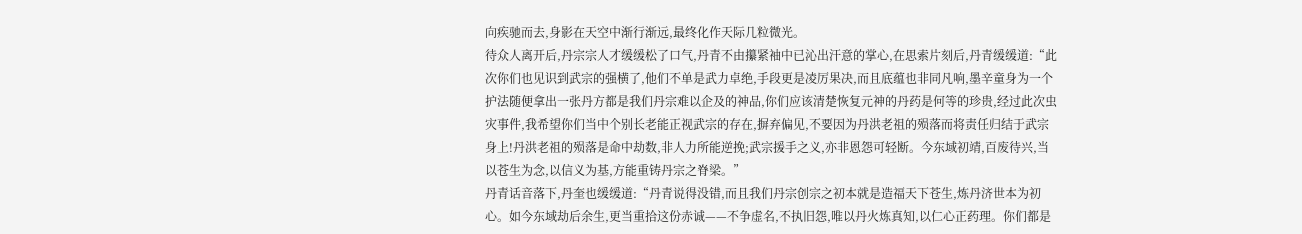向疾驰而去,身影在天空中渐行渐远,最终化作天际几粒微光。
待众人离开后,丹宗宗人才缓缓松了口气,丹青不由攥紧袖中已沁出汗意的掌心,在思索片刻后,丹青缓缓道:“此次你们也见识到武宗的强横了,他们不单是武力卓绝,手段更是凌厉果决,而且底蕴也非同凡响,墨辛童身为一个护法随便拿出一张丹方都是我们丹宗难以企及的神品,你们应该清楚恢复元神的丹药是何等的珍贵,经过此次虫灾事件,我希望你们当中个别长老能正视武宗的存在,摒弃偏见,不要因为丹洪老祖的殒落而将责任归结于武宗身上!丹洪老祖的殒落是命中劫数,非人力所能逆挽;武宗援手之义,亦非恩怨可轻断。今东域初靖,百废待兴,当以苍生为念,以信义为基,方能重铸丹宗之脊梁。”
丹青话音落下,丹奎也缓缓道:“丹青说得没错,而且我们丹宗创宗之初本就是造福天下苍生,炼丹济世本为初心。如今东域劫后余生,更当重拾这份赤诚——不争虚名,不执旧怨,唯以丹火炼真知,以仁心正药理。你们都是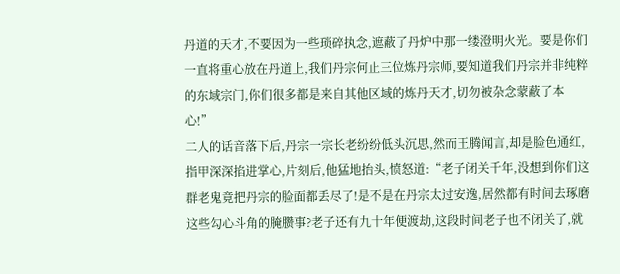丹道的天才,不要因为一些琐碎执念,遮蔽了丹炉中那一缕澄明火光。要是你们一直将重心放在丹道上,我们丹宗何止三位炼丹宗师,要知道我们丹宗并非纯粹的东域宗门,你们很多都是来自其他区域的炼丹天才,切勿被杂念蒙蔽了本心!”
二人的话音落下后,丹宗一宗长老纷纷低头沉思,然而王腾闻言,却是脸色通红,指甲深深掐进掌心,片刻后,他猛地抬头,愤怒道:“老子闭关千年,没想到你们这群老鬼竟把丹宗的脸面都丢尽了!是不是在丹宗太过安逸,居然都有时间去琢磨这些勾心斗角的腌臜事?老子还有九十年便渡劫,这段时间老子也不闭关了,就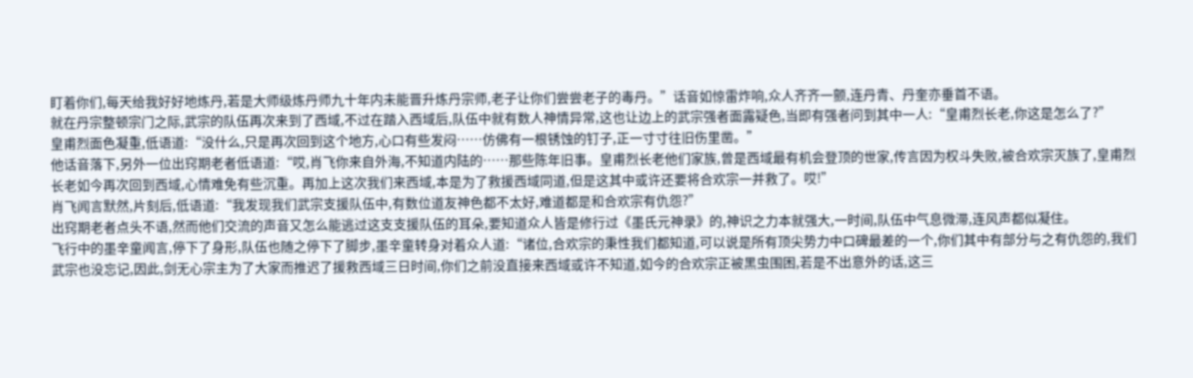盯着你们,每天给我好好地炼丹,若是大师级炼丹师九十年内未能晋升炼丹宗师,老子让你们尝尝老子的毒丹。”话音如惊雷炸响,众人齐齐一颤,连丹青、丹奎亦垂首不语。
就在丹宗整顿宗门之际,武宗的队伍再次来到了西域,不过在踏入西域后,队伍中就有数人神情异常,这也让边上的武宗强者面露疑色,当即有强者问到其中一人:“皇甫烈长老,你这是怎么了?”
皇甫烈面色凝重,低语道:“没什么,只是再次回到这个地方,心口有些发闷……仿佛有一根锈蚀的钉子,正一寸寸往旧伤里凿。”
他话音落下,另外一位出窍期老者低语道:“哎,肖飞你来自外海,不知道内陆的……那些陈年旧事。皇甫烈长老他们家族,曾是西域最有机会登顶的世家,传言因为权斗失败,被合欢宗灭族了,皇甫烈长老如今再次回到西域,心情难免有些沉重。再加上这次我们来西域,本是为了救援西域同道,但是这其中或许还要将合欢宗一并救了。哎!”
肖飞闻言默然,片刻后,低语道:“我发现我们武宗支援队伍中,有数位道友神色都不太好,难道都是和合欢宗有仇怨?”
出窍期老者点头不语,然而他们交流的声音又怎么能逃过这支支援队伍的耳朵,要知道众人皆是修行过《墨氏元神录》的,神识之力本就强大,一时间,队伍中气息微滞,连风声都似凝住。
飞行中的墨辛童闻言,停下了身形,队伍也随之停下了脚步,墨辛童转身对着众人道:“诸位,合欢宗的秉性我们都知道,可以说是所有顶尖势力中口碑最差的一个,你们其中有部分与之有仇怨的,我们武宗也没忘记,因此,剑无心宗主为了大家而推迟了援救西域三日时间,你们之前没直接来西域或许不知道,如今的合欢宗正被黑虫围困,若是不出意外的话,这三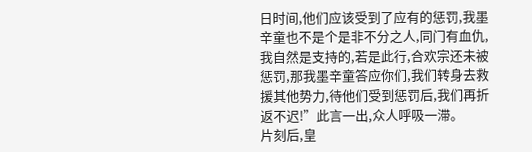日时间,他们应该受到了应有的惩罚,我墨辛童也不是个是非不分之人,同门有血仇,我自然是支持的,若是此行,合欢宗还未被惩罚,那我墨辛童答应你们,我们转身去救援其他势力,待他们受到惩罚后,我们再折返不迟!”此言一出,众人呼吸一滞。
片刻后,皇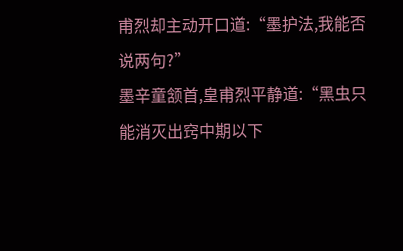甫烈却主动开口道:“墨护法,我能否说两句?”
墨辛童颔首,皇甫烈平静道:“黑虫只能消灭出窍中期以下